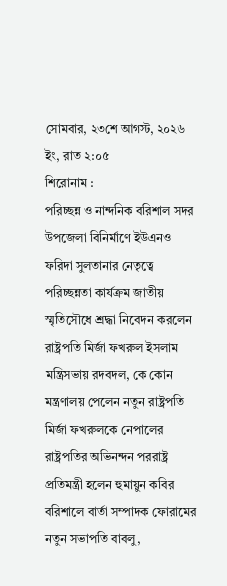সোমবার, ২৩শে আগস্ট, ২০২৬ ইং, রাত ২:০৫
শিরোনাম :
পরিচ্ছন্ন ও নান্দনিক বরিশাল সদর উপজেলা বিনির্মাণে ইউএনও ফরিদা সুলতানার নেতৃত্বে পরিচ্ছন্নতা কার্যক্রম জাতীয় স্মৃতিসৌধে শ্রদ্ধা নিবেদন করলেন রাষ্ট্রপতি মির্জা ফখরুল ইসলাম মন্ত্রিসভায় রদবদল, কে কোন মন্ত্রণালয় পেলেন নতুন রাষ্ট্রপতি মির্জা ফখরুলকে নেপালের রাষ্ট্রপতির অভিনন্দন পররাষ্ট্র প্রতিমন্ত্রী হলেন হুমায়ুন কবির বরিশালে বার্তা সম্পাদক ফোরামের নতুন সভাপতি বাবলু,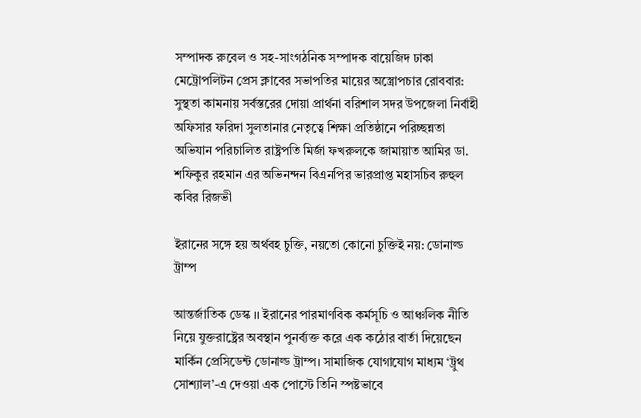সম্পাদক রুবেল ও সহ-সাংগঠনিক সম্পাদক বায়েজিদ ঢাকা মেট্রোপলিটন প্রেস ক্লাবের সভাপতির মায়ের অস্ত্রোপচার রোববার: সুস্থতা কামনায় সর্বস্তরের দোয়া প্রার্থনা বরিশাল সদর উপজেলা নির্বাহী অফিসার ফরিদা সুলতানার নেতৃত্বে শিক্ষা প্রতিষ্ঠানে পরিচ্ছন্নতা অভিযান পরিচালিত রাষ্ট্রপতি মির্জা ফখরুলকে জামায়াত আমির ডা. শফিকুর রহমান এর অভিনন্দন বিএনপির ভারপ্রাপ্ত মহাসচিব রুহুল কবির রিজভী

ইরানের সঙ্গে হয় অর্থবহ চুক্তি, নয়তো কোনো চুক্তিই নয়: ডোনাল্ড ট্রাম্প

আন্তর্জাতিক ডেস্ক ।। ইরানের পারমাণবিক কর্মসূচি ও আঞ্চলিক নীতি নিয়ে যুক্তরাষ্ট্রের অবস্থান পুনর্ব্যক্ত করে এক কঠোর বার্তা দিয়েছেন মার্কিন প্রেসিডেন্ট ডোনাল্ড ট্রাম্প। সামাজিক যোগাযোগ মাধ্যম ‘ট্রুথ সোশ্যাল’-এ দেওয়া এক পোস্টে তিনি স্পষ্টভাবে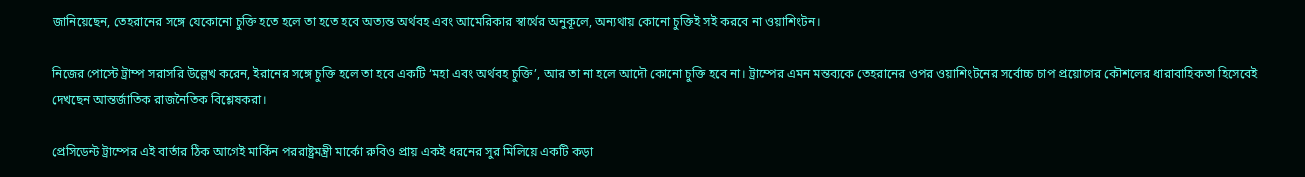জানিয়েছেন, তেহরানের সঙ্গে যেকোনো চুক্তি হতে হলে তা হতে হবে অত্যন্ত অর্থবহ এবং আমেরিকার স্বার্থের অনুকূলে, অন্যথায় কোনো চুক্তিই সই করবে না ওয়াশিংটন।

নিজের পোস্টে ট্রাম্প সরাসরি উল্লেখ করেন, ইরানের সঙ্গে চুক্তি হলে তা হবে একটি ‘মহা এবং অর্থবহ চুক্তি’, আর তা না হলে আদৌ কোনো চুক্তি হবে না। ট্রাম্পের এমন মন্তব্যকে তেহরানের ওপর ওয়াশিংটনের সর্বোচ্চ চাপ প্রয়োগের কৌশলের ধারাবাহিকতা হিসেবেই দেখছেন আন্তর্জাতিক রাজনৈতিক বিশ্লেষকরা।

প্রেসিডেন্ট ট্রাম্পের এই বার্তার ঠিক আগেই মার্কিন পররাষ্ট্রমন্ত্রী মার্কো রুবিও প্রায় একই ধরনের সুর মিলিয়ে একটি কড়া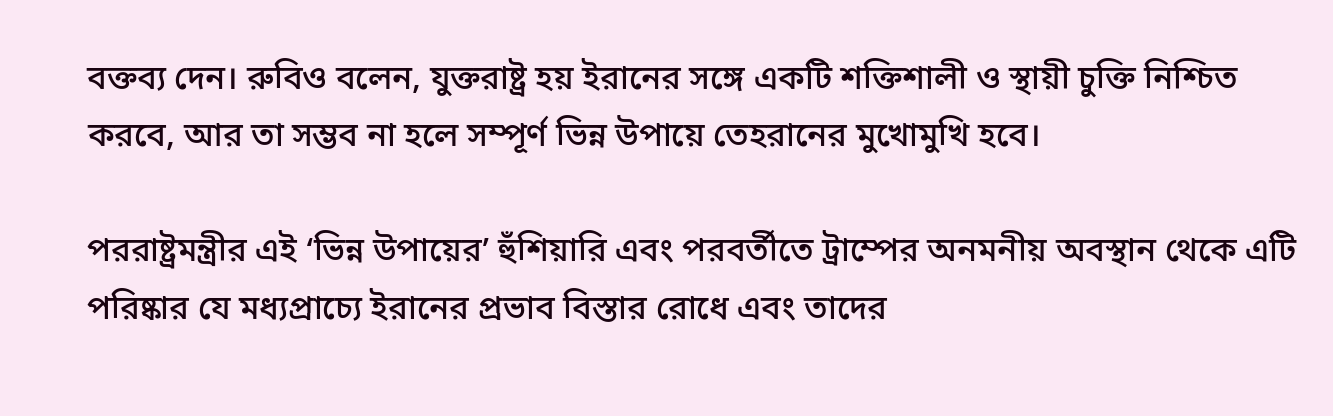বক্তব্য দেন। রুবিও বলেন, যুক্তরাষ্ট্র হয় ইরানের সঙ্গে একটি শক্তিশালী ও স্থায়ী চুক্তি নিশ্চিত করবে, আর তা সম্ভব না হলে সম্পূর্ণ ভিন্ন উপায়ে তেহরানের মুখোমুখি হবে।

পররাষ্ট্রমন্ত্রীর এই ‘ভিন্ন উপায়ের’ হুঁশিয়ারি এবং পরবর্তীতে ট্রাম্পের অনমনীয় অবস্থান থেকে এটি পরিষ্কার যে মধ্যপ্রাচ্যে ইরানের প্রভাব বিস্তার রোধে এবং তাদের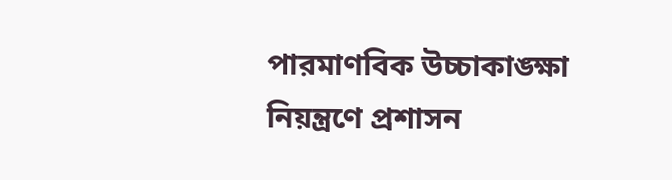পারমাণবিক উচ্চাকাঙ্ক্ষা নিয়ন্ত্রণে প্রশাসন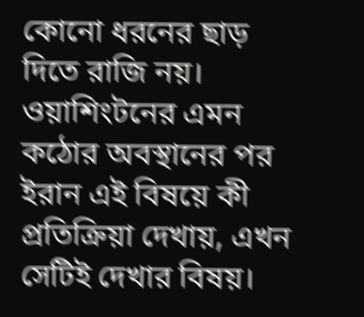কোনো ধরনের ছাড় দিতে রাজি নয়। ওয়াশিংটনের এমন কঠোর অবস্থানের পর ইরান এই বিষয়ে কী প্রতিক্রিয়া দেখায়, এখন সেটিই দেখার বিষয়।